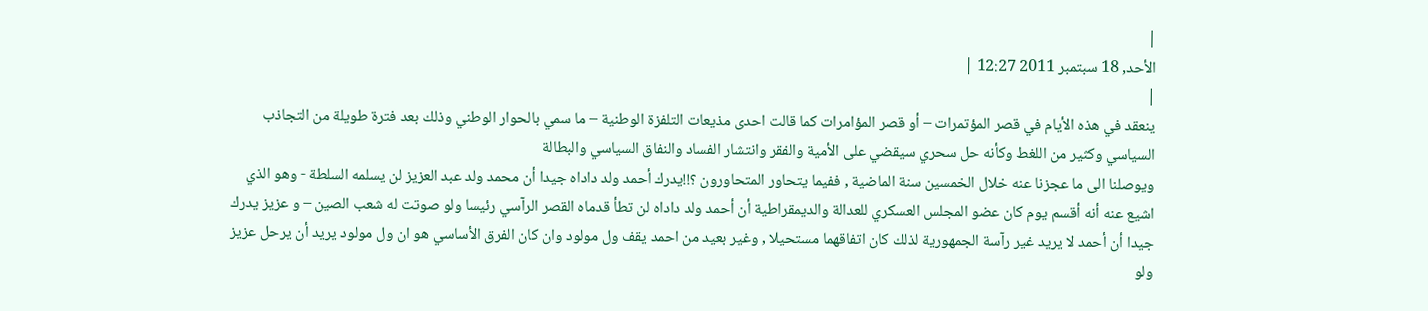|
الأحد, 18 سبتمبر 2011 12:27 |
|
ينعقد في هذه الأيام في قصر المؤتمرات – أو قصر المؤامرات كما قالت احدى مذيعات التلفزة الوطنية – ما سمي بالحوار الوطني وذلك بعد فترة طويلة من التجاذب السياسي وكثير من اللغط وكأنه حل سحري سيقضي على الأمية والفقر وانتشار الفساد والنفاق السياسي والبطالة
ويوصلنا الى ما عجزنا عنه خلال الخمسين سنة الماضية , ففيما يتحاور المتحاورون ؟!!يدرك أحمد ولد داداه جيدا أن محمد ولد عبد العزيز لن يسلمه السلطة - وهو الذي اشيع عنه أنه أقسم يوم كان عضو المجلس العسكري للعدالة والديمقراطية أن أحمد ولد داداه لن تطأ قدماه القصر الرآسي رئيسا ولو صوتت له شعب الصين – و عزيز يدرك جيدا أن أحمد لا يريد غير رآسة الجمهورية لذلك كان اتفاقهما مستحيلا , وغير بعيد من احمد يقف ول مولود وان كان الفرق الأساسي هو ان ول مولود يريد أن يرحل عزيز ولو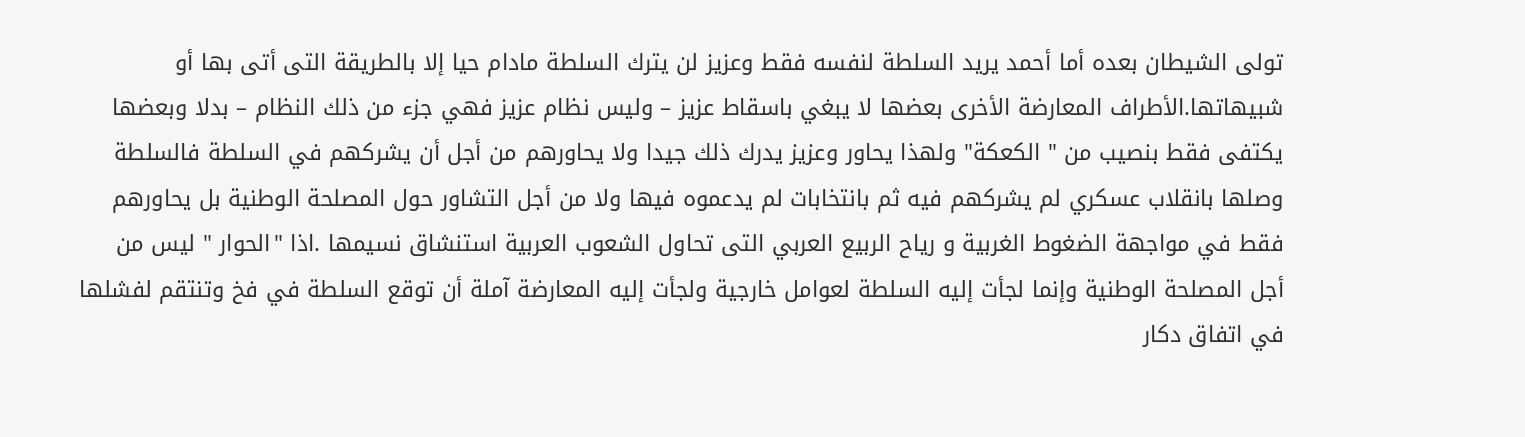تولى الشيطان بعده أما أحمد يريد السلطة لنفسه فقط وعزيز لن يترك السلطة مادام حيا إلا بالطريقة التى أتى بها أو شبيهاتها.الأطراف المعارضة الأخرى بعضها لا يبغي باسقاط عزيز – وليس نظام عزيز فهي جزء من ذلك النظام – بدلا وبعضها يكتفى فقط بنصيب من " الكعكة" ولهذا يحاور وعزيز يدرك ذلك جيدا ولا يحاورهم من أجل أن يشركهم في السلطة فالسلطة وصلها بانقلاب عسكري لم يشركهم فيه ثم بانتخابات لم يدعموه فيها ولا من أجل التشاور حول المصلحة الوطنية بل يحاورهم فقط في مواجهة الضغوط الغربية و رياح الربيع العربي التى تحاول الشعوب العربية استنشاق نسيمها .اذا "الحوار " ليس من أجل المصلحة الوطنية وإنما لجأت إليه السلطة لعوامل خارجية ولجأت إليه المعارضة آملة أن توقع السلطة في فخ وتنتقم لفشلها في اتفاق دكار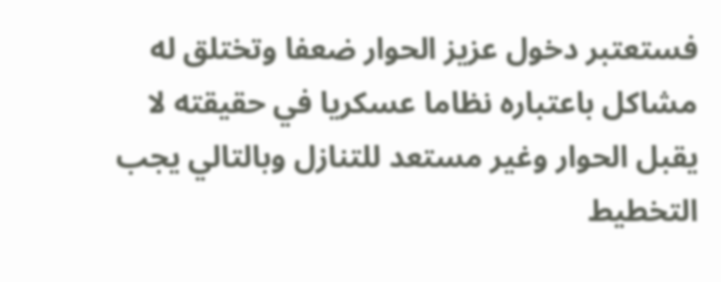فستعتبر دخول عزيز الحوار ضعفا وتختلق له مشاكل باعتباره نظاما عسكريا في حقيقته لا يقبل الحوار وغير مستعد للتنازل وبالتالي يجب التخطيط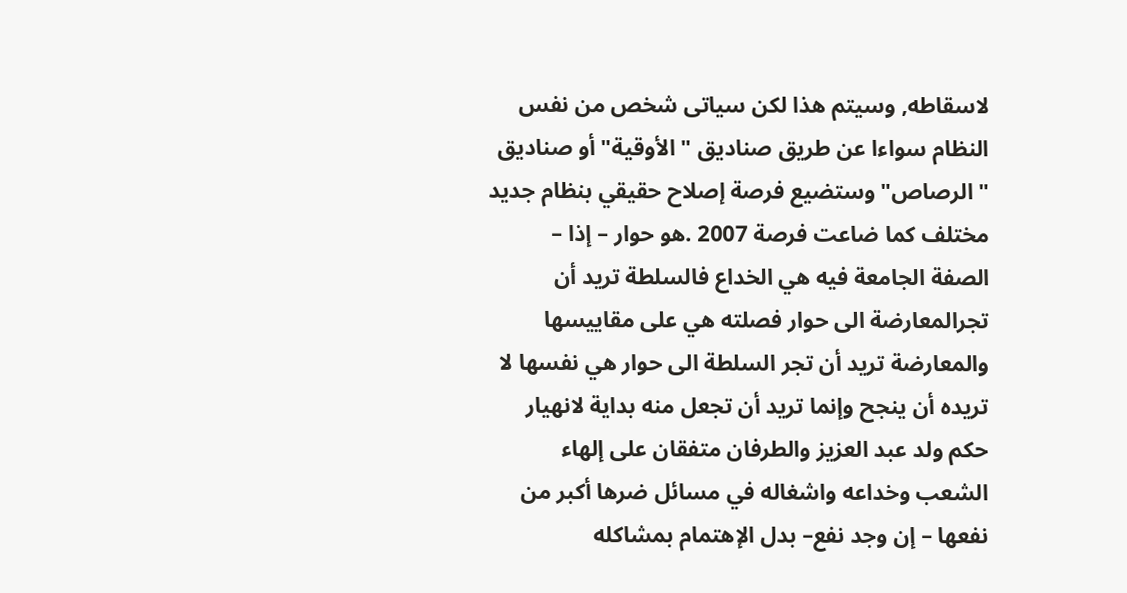لاسقاطه, وسيتم هذا لكن سياتى شخص من نفس النظام سواءا عن طريق صناديق " الأوقية" أو صناديق " الرصاص" وستضيع فرصة إصلاح حقيقي بنظام جديد مختلف كما ضاعت فرصة 2007 .هو حوار – إذا – الصفة الجامعة فيه هي الخداع فالسلطة تريد أن تجرالمعارضة الى حوار فصلته هي على مقاييسها والمعارضة تريد أن تجر السلطة الى حوار هي نفسها لا تريده أن ينجح وإنما تريد أن تجعل منه بداية لانهيار حكم ولد عبد العزيز والطرفان متفقان على إلهاء الشعب وخداعه واشغاله في مسائل ضرها أكبر من نفعها – إن وجد نفع– بدل الإهتمام بمشاكله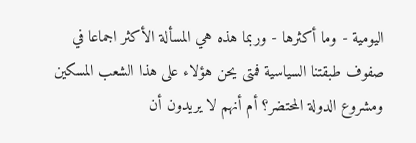اليومية - وما أكثرها - وربما هذه هي المسألة الأكثر اجماعا في صفوف طبقتنا السياسية فمتى يحن هؤلاء على هذا الشعب المسكين ومشروع الدولة المحتضر؟ أم أنهم لا يريدون أن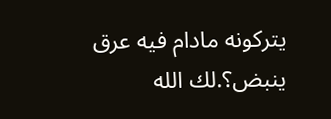يتركونه مادام فيه عرق ينبض؟.لك الله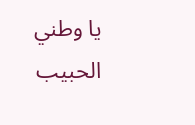يا وطني الحبيب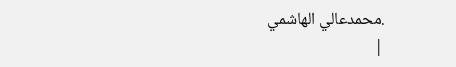.محمدعالي الهاشمي
|